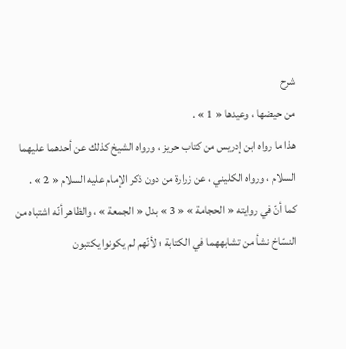شرح
من حيضها ، وعيدها « 1 » .
هذا ما رواه ابن إدريس من كتاب حريز ، ورواه الشيخ كذلك عن أحدهما عليهما السلام ، ورواه الكليني ، عن زرارة من دون ذكر الإمام عليه السلام « 2 » .
كما أنّ في روايته « الحجامة » « 3 » بدل « الجمعة » ، والظاهر أنّه اشتباه من النسّاخ نشأ من تشابههما في الكتابة ؛ لأنّهم لم يكونوا يكتبون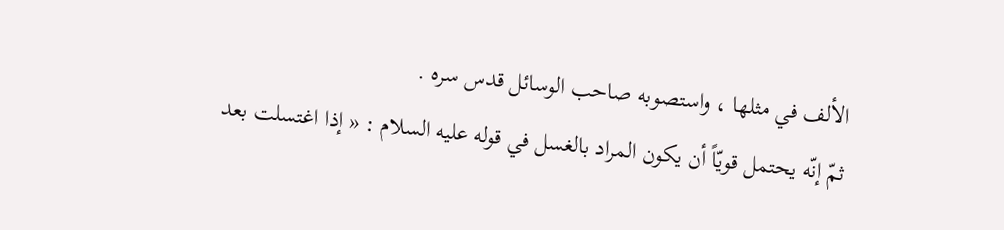الألف في مثلها ، واستصوبه صاحب الوسائل قدس سره .
ثمّ إنّه يحتمل قويّاً أن يكون المراد بالغسل في قوله عليه السلام : « إذا اغتسلت بعد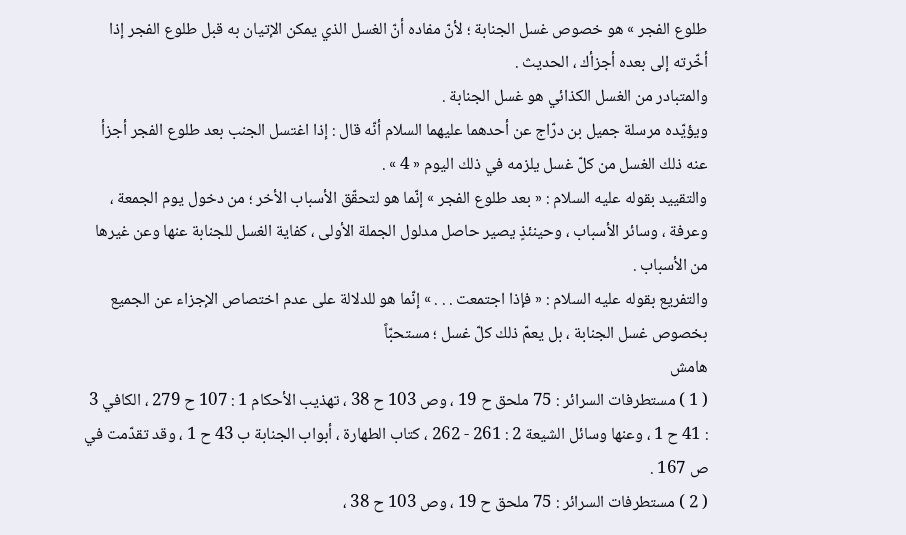طلوع الفجر » هو خصوص غسل الجنابة ؛ لأنّ مفاده أنّ الغسل الذي يمكن الإتيان به قبل طلوع الفجر إذا أخّرته إلى بعده أجزأك ، الحديث .
والمتبادر من الغسل الكذائي هو غسل الجنابة .
ويؤيّده مرسلة جميل بن درّاج عن أحدهما عليهما السلام أنّه قال : إذا اغتسل الجنب بعد طلوع الفجر أجزأ عنه ذلك الغسل من كلّ غسل يلزمه في ذلك اليوم « 4 » .
والتقييد بقوله عليه السلام : « بعد طلوع الفجر » إنّما هو لتحقّق الأسباب الأخر ؛ من دخول يوم الجمعة ، وعرفة ، وسائر الأسباب ، وحينئذٍ يصير حاصل مدلول الجملة الأولى ، كفاية الغسل للجنابة عنها وعن غيرها من الأسباب .
والتفريع بقوله عليه السلام : « فإذا اجتمعت . . . » إنّما هو للدلالة على عدم اختصاص الإجزاء عن الجميع بخصوص غسل الجنابة ، بل يعمّ ذلك كلّ غسل ؛ مستحبّاً
هامش
( 1 ) مستطرفات السرائر : 75 ملحق ح 19 ، وص 103 ح 38 ، تهذيب الأحكام 1 : 107 ح 279 ، الكافي 3 : 41 ح 1 ، وعنها وسائل الشيعة 2 : 261 - 262 ، كتاب الطهارة ، أبواب الجنابة ب 43 ح 1 ، وقد تقدّمت في ص 167 .
( 2 ) مستطرفات السرائر : 75 ملحق ح 19 ، وص 103 ح 38 ،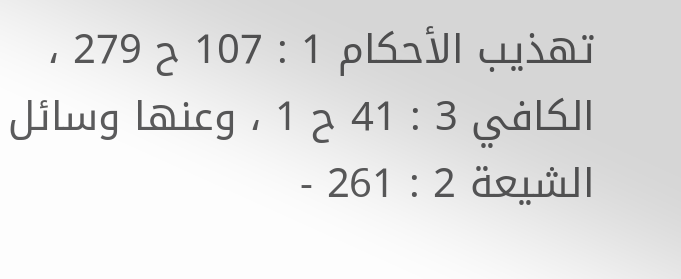تهذيب الأحكام 1 : 107 ح 279 ، الكافي 3 : 41 ح 1 ، وعنها وسائل الشيعة 2 : 261 -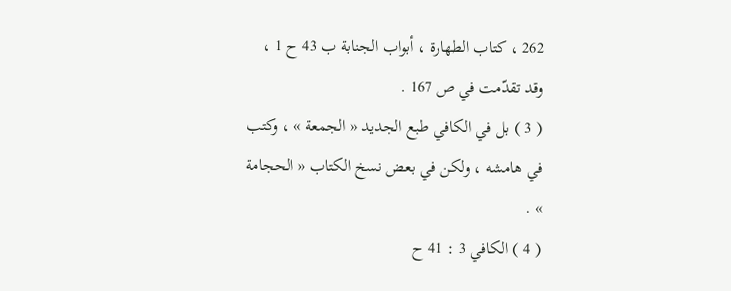262 ، كتاب الطهارة ، أبواب الجنابة ب 43 ح 1 ، وقد تقدّمت في ص 167 .
( 3 ) بل في الكافي طبع الجديد « الجمعة » ، وكتب في هامشه ، ولكن في بعض نسخ الكتاب « الحجامة » .
( 4 ) الكافي 3 : 41 ح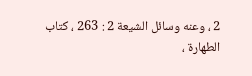2 ، وعنه وسائل الشيعة 2 : 263 ، كتاب الطهارة ،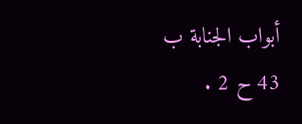أبواب الجنابة ب 43 ح 2 .